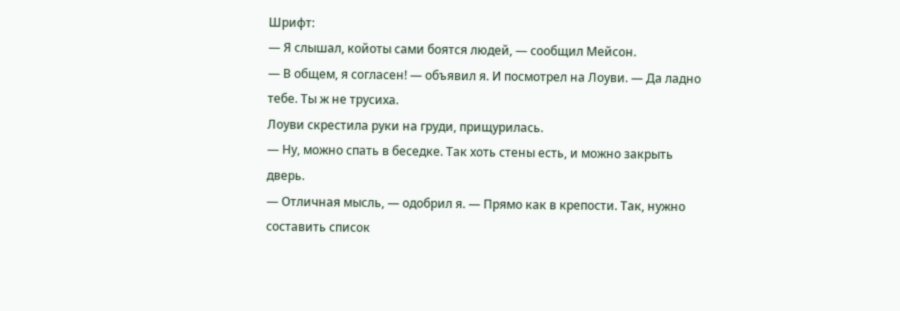Шрифт:
— Я слышал, койоты сами боятся людей, — сообщил Мейсон.
— В общем, я согласен! — объявил я. И посмотрел на Лоуви. — Да ладно тебе. Ты ж не трусиха.
Лоуви скрестила руки на груди, прищурилась.
— Ну, можно спать в беседке. Так хоть стены есть, и можно закрыть дверь.
— Отличная мысль, — одобрил я. — Прямо как в крепости. Так, нужно составить список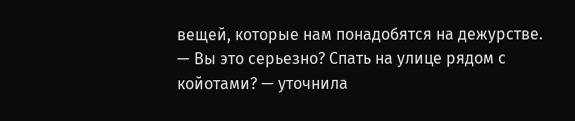вещей, которые нам понадобятся на дежурстве.
— Вы это серьезно? Спать на улице рядом с койотами? — уточнила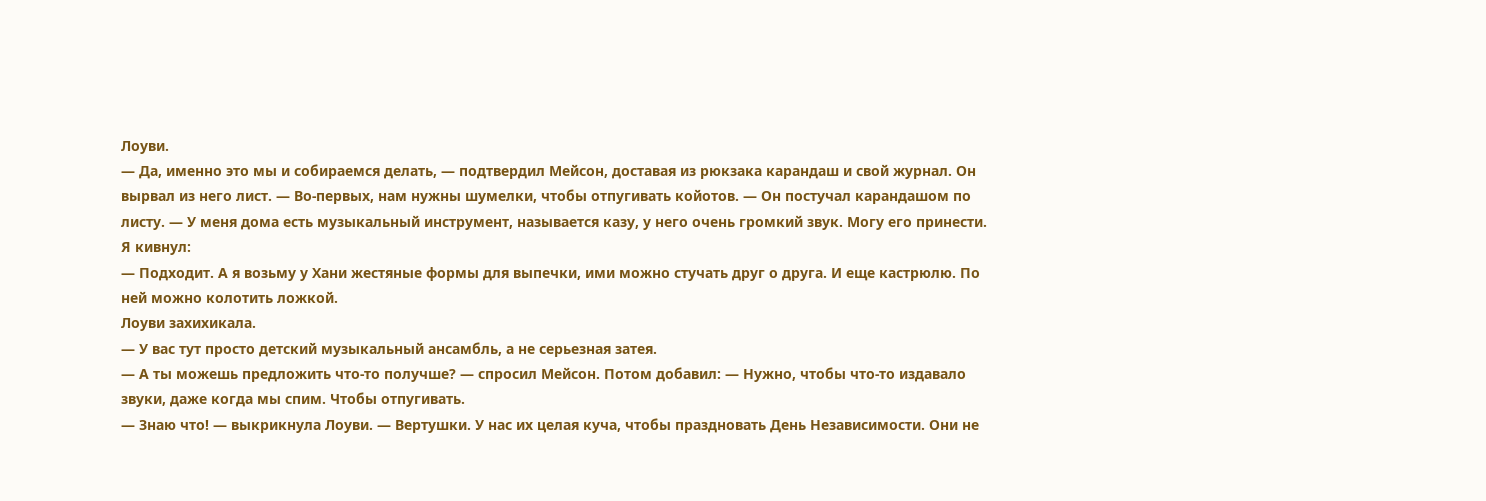Лоуви.
— Да, именно это мы и собираемся делать, — подтвердил Мейсон, доставая из рюкзака карандаш и свой журнал. Он вырвал из него лист. — Во-первых, нам нужны шумелки, чтобы отпугивать койотов. — Он постучал карандашом по листу. — У меня дома есть музыкальный инструмент, называется казу, у него очень громкий звук. Могу его принести.
Я кивнул:
— Подходит. А я возьму у Хани жестяные формы для выпечки, ими можно стучать друг о друга. И еще кастрюлю. По ней можно колотить ложкой.
Лоуви захихикала.
— У вас тут просто детский музыкальный ансамбль, а не серьезная затея.
— А ты можешь предложить что-то получше? — спросил Мейсон. Потом добавил: — Нужно, чтобы что-то издавало звуки, даже когда мы спим. Чтобы отпугивать.
— Знаю что! — выкрикнула Лоуви. — Вертушки. У нас их целая куча, чтобы праздновать День Независимости. Они не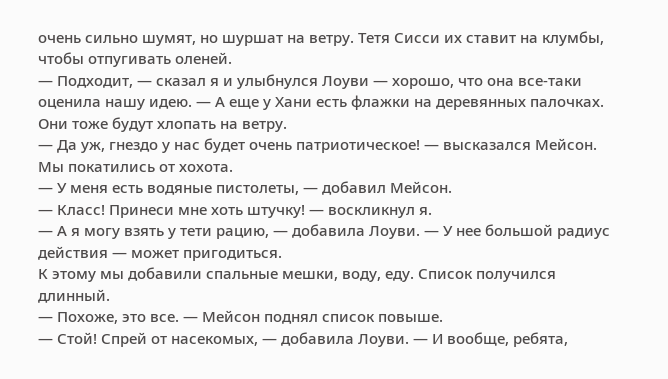очень сильно шумят, но шуршат на ветру. Тетя Сисси их ставит на клумбы, чтобы отпугивать оленей.
— Подходит, — сказал я и улыбнулся Лоуви — хорошо, что она все-таки оценила нашу идею. — А еще у Хани есть флажки на деревянных палочках. Они тоже будут хлопать на ветру.
— Да уж, гнездо у нас будет очень патриотическое! — высказался Мейсон.
Мы покатились от хохота.
— У меня есть водяные пистолеты, — добавил Мейсон.
— Класс! Принеси мне хоть штучку! — воскликнул я.
— А я могу взять у тети рацию, — добавила Лоуви. — У нее большой радиус действия — может пригодиться.
К этому мы добавили спальные мешки, воду, еду. Список получился длинный.
— Похоже, это все. — Мейсон поднял список повыше.
— Стой! Спрей от насекомых, — добавила Лоуви. — И вообще, ребята,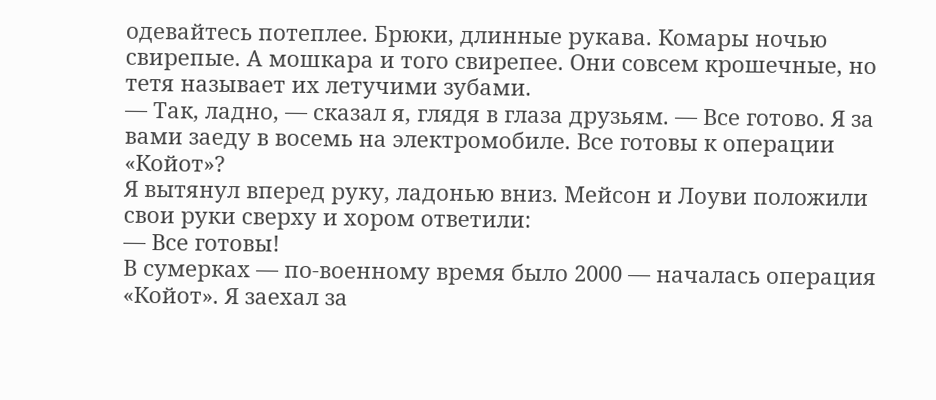одевайтесь потеплее. Брюки, длинные рукава. Комары ночью свирепые. А мошкара и того свирепее. Они совсем крошечные, но тетя называет их летучими зубами.
— Так, ладно, — сказал я, глядя в глаза друзьям. — Все готово. Я за вами заеду в восемь на электромобиле. Все готовы к операции «Койот»?
Я вытянул вперед руку, ладонью вниз. Мейсон и Лоуви положили свои руки сверху и хором ответили:
— Все готовы!
В сумерках — по-военному время было 2000 — началась операция «Койот». Я заехал за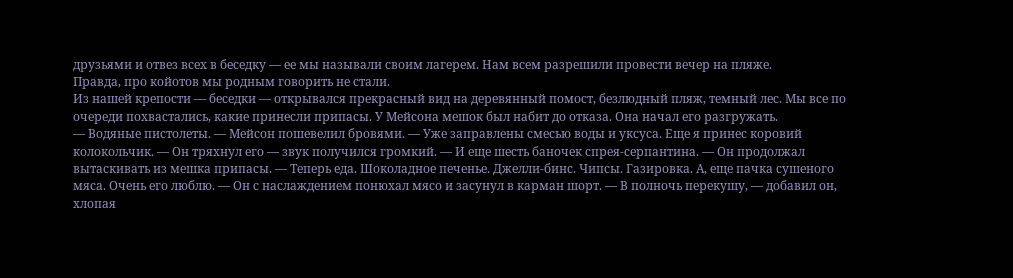друзьями и отвез всех в беседку — ее мы называли своим лагерем. Нам всем разрешили провести вечер на пляже.
Правда, про койотов мы родным говорить не стали.
Из нашей крепости — беседки — открывался прекрасный вид на деревянный помост, безлюдный пляж, темный лес. Мы все по очереди похвастались, какие принесли припасы. У Мейсона мешок был набит до отказа. Она начал его разгружать.
— Водяные пистолеты. — Мейсон пошевелил бровями. — Уже заправлены смесью воды и уксуса. Еще я принес коровий колокольчик. — Он тряхнул его — звук получился громкий. — И еще шесть баночек спрея-серпантина. — Он продолжал вытаскивать из мешка припасы. — Теперь еда. Шоколадное печенье. Джелли-бинс. Чипсы. Газировка. А, еще пачка сушеного мяса. Очень его люблю. — Он с наслаждением понюхал мясо и засунул в карман шорт. — В полночь перекушу, — добавил он, хлопая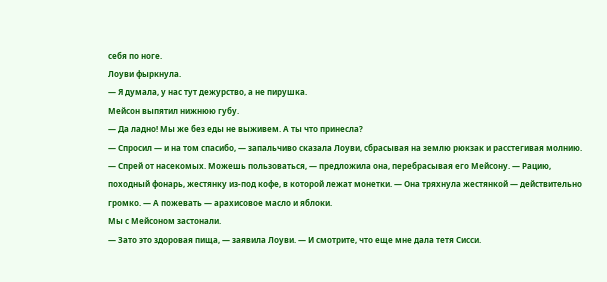себя по ноге.
Лоуви фыркнула.
— Я думала, у нас тут дежурство, а не пирушка.
Мейсон выпятил нижнюю губу.
— Да ладно! Мы же без еды не выживем. А ты что принесла?
— Спросил — и на том спасибо, — запальчиво сказала Лоуви, сбрасывая на землю рюкзак и расстегивая молнию. — Спрей от насекомых. Можешь пользоваться, — предложила она, перебрасывая его Мейсону. — Рацию, походный фонарь, жестянку из-под кофе, в которой лежат монетки. — Она тряхнула жестянкой — действительно громко. — А пожевать — арахисовое масло и яблоки.
Мы с Мейсоном застонали.
— Зато это здоровая пища, — заявила Лоуви. — И смотрите, что еще мне дала тетя Сисси.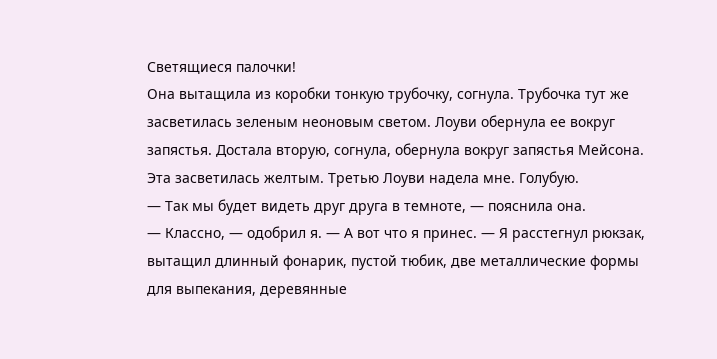Светящиеся палочки!
Она вытащила из коробки тонкую трубочку, согнула. Трубочка тут же засветилась зеленым неоновым светом. Лоуви обернула ее вокруг запястья. Достала вторую, согнула, обернула вокруг запястья Мейсона. Эта засветилась желтым. Третью Лоуви надела мне. Голубую.
— Так мы будет видеть друг друга в темноте, — пояснила она.
— Классно, — одобрил я. — А вот что я принес. — Я расстегнул рюкзак, вытащил длинный фонарик, пустой тюбик, две металлические формы для выпекания, деревянные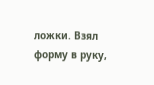ложки. Взял форму в руку,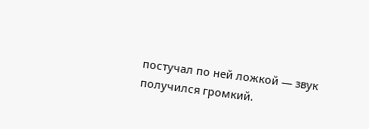постучал по ней ложкой — звук получился громкий.